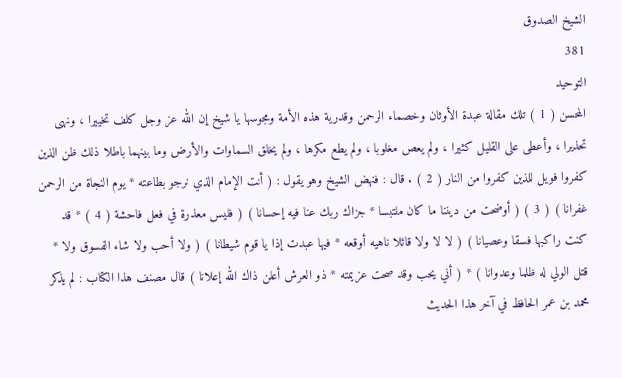الشيخ الصدوق
381
التوحيد
المحسن ( 1 ) تلك مقالة عبدة الأوثان وخصماء الرحمن وقدرية هذه الأمة ومجوسها يا شيخ إن الله عز وجل كلف تخييرا ، ونهى تحذيرا ، وأعطى على القليل كثيرا ، ولم يعص مغلوبا ، ولم يطع مكرها ، ولم يخلق السماوات والأرض وما بينهما باطلا ذلك ظن الذين كفروا فويل للذين كفروا من النار ( 2 ) . قال : فنهض الشيخ وهو يقول : ( أنت الإمام الذي نرجو بطاعته * يوم النجاة من الرحمن غفرانا ) ( 3 ) ( أوضحت من ديننا ما كان ملتبسا * جزاك ربك عنا فيه إحسانا ) ( فليس معذرة في فعل فاحشة ( 4 ) * قد كنت راكبها فسقا وعصيانا ) ( لا لا ولا قائلا ناهيه أوقعه * فيها عبدت إذا يا قوم شيطانا ) ( ولا أحب ولا شاء الفسوق ولا * قتل الولي له ظلما وعدوانا ) * ( أني يحب وقد صحت عزيمته * ذو العرش أعلن ذاك الله إعلانا ) قال مصنف هذا الكتاب : لم يذكر محمد بن عمر الحافظ في آخر هذا الحديث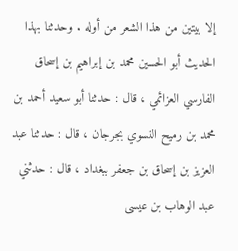إلا بيتين من هذا الشعر من أوله . وحدثنا بهذا الحديث أبو الحسين محمد بن إبراهيم بن إسحاق الفارسي العزائمي ، قال : حدثنا أبو سعيد أحمد بن محمد بن رميح النسوي بجرجان ، قال : حدثنا عبد العزيز بن إسحاق بن جعفر ببغداد ، قال : حدثني عبد الوهاب بن عيسى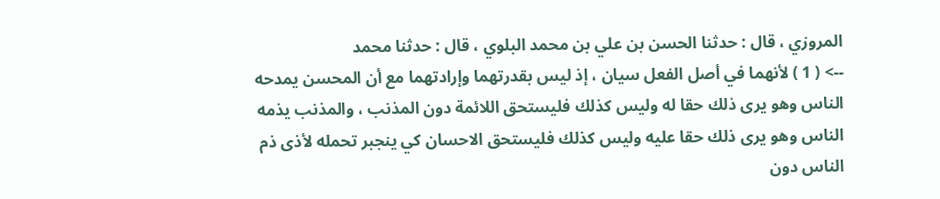المروزي ، قال : حدثنا الحسن بن علي بن محمد البلوي ، قال : حدثنا محمد
--> ( 1 ) لأنهما في أصل الفعل سيان ، إذ ليس بقدرتهما وإرادتهما مع أن المحسن يمدحه الناس وهو يرى ذلك حقا له وليس كذلك فليستحق اللائمة دون المذنب ، والمذنب يذمه الناس وهو يرى ذلك حقا عليه وليس كذلك فليستحق الاحسان كي ينجبر تحمله لأذى ذم الناس دون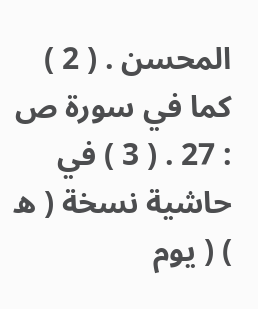المحسن . ( 2 ) كما في سورة ص : 27 . ( 3 ) في حاشية نسخة ( ه ) ( يوم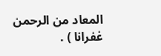المعاد من الرحمن غفرانا ) .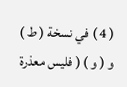( 4 ) في نسخة ( ط ) و ( و ) ( فليس معذرة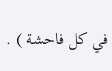في كل فاحشة ) .